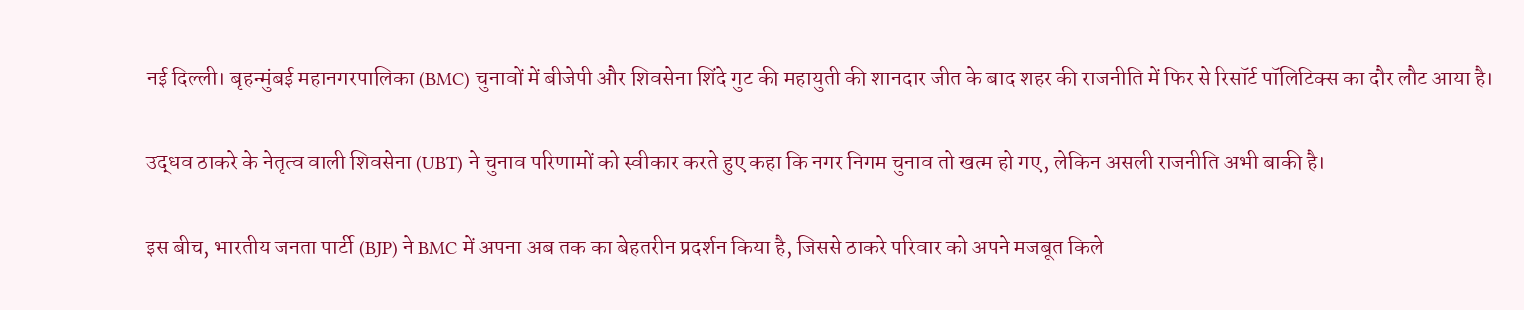नई दिल्ली। बृहन्मुंबई महानगरपालिका (BMC) चुनावों में बीजेपी और शिवसेना शिंदे गुट की महायुती की शानदार जीत के बाद शहर की राजनीति में फिर से रिसॉर्ट पॉलिटिक्स का दौर लौट आया है।

उद्धव ठाकरे के नेतृत्व वाली शिवसेना (UBT) ने चुनाव परिणामों को स्वीकार करते हुए कहा कि नगर निगम चुनाव तो खत्म हो गए, लेकिन असली राजनीति अभी बाकी है।

इस बीच, भारतीय जनता पार्टी (BJP) ने BMC में अपना अब तक का बेहतरीन प्रदर्शन किया है, जिससे ठाकरे परिवार को अपने मजबूत किले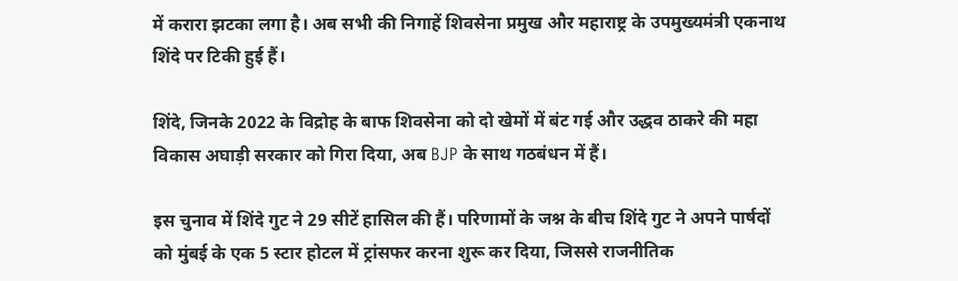में करारा झटका लगा है। अब सभी की निगाहें शिवसेना प्रमुख और महाराष्ट्र के उपमुख्यमंत्री एकनाथ शिंदे पर टिकी हुई हैं।

शिंदे, जिनके 2022 के विद्रोह के बाफ शिवसेना को दो खेमों में बंट गई और उद्धव ठाकरे की महा विकास अघाड़ी सरकार को गिरा दिया, अब BJP के साथ गठबंधन में हैं।

इस चुनाव में शिंदे गुट ने 29 सीटें हासिल की हैं। परिणामों के जश्न के बीच शिंदे गुट ने अपने पार्षदों को मुंबई के एक 5 स्टार होटल में ट्रांसफर करना शुरू कर दिया, जिससे राजनीतिक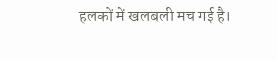हलकों में खलबली मच गई है।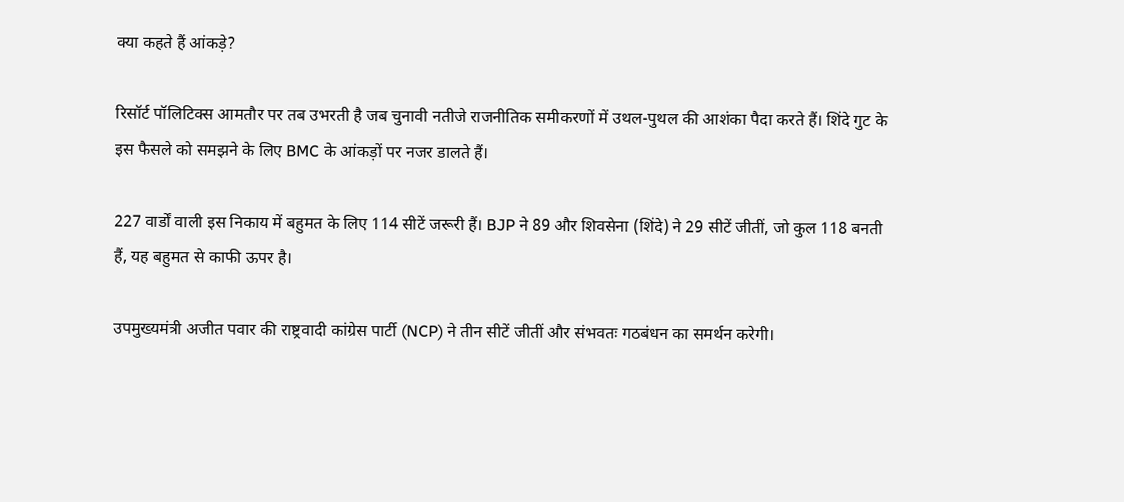क्या कहते हैं आंकड़े?

रिसॉर्ट पॉलिटिक्स आमतौर पर तब उभरती है जब चुनावी नतीजे राजनीतिक समीकरणों में उथल-पुथल की आशंका पैदा करते हैं। शिंदे गुट के इस फैसले को समझने के लिए BMC के आंकड़ों पर नजर डालते हैं।

227 वार्डों वाली इस निकाय में बहुमत के लिए 114 सीटें जरूरी हैं। BJP ने 89 और शिवसेना (शिंदे) ने 29 सीटें जीतीं, जो कुल 118 बनती हैं, यह बहुमत से काफी ऊपर है।

उपमुख्यमंत्री अजीत पवार की राष्ट्रवादी कांग्रेस पार्टी (NCP) ने तीन सीटें जीतीं और संभवतः गठबंधन का समर्थन करेगी।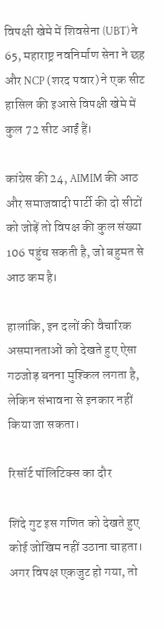विपक्षी खेमे में शिवसेना (UBT) ने 65, महाराष्ट्र नवनिर्माण सेना ने छह और NCP (शरद पवार) ने एक सीट हासिल की इआसे विपक्षी खेमे में कुल 72 सीट आईं हैं।

कांग्रेस की 24, AIMIM की आठ और समाजवादी पार्टी की दो सीटों को जोड़ें तो विपक्ष की कुल संख्या 106 पहुंच सकती है, जो बहुमत से आठ कम है।

हालांकि, इन दलों की वैचारिक असमानताओं को देखते हुए ऐसा गठजोड़ बनना मुश्किल लगता है, लेकिन संभावना से इनकार नहीं किया जा सकता।

रिसॉर्ट पॉलिटिक्स का दौर

शिंदे गुट इस गणित को देखते हुए कोई जोखिम नहीं उठाना चाहता। अगर विपक्ष एकजुट हो गया, तो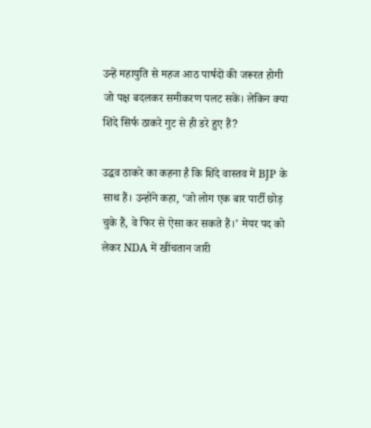उन्हें महायुति से महज आठ पार्षदों की जरूरत होगी जो पक्ष बदलकर समीकरण पलट सकें। लेकिन क्या शिंदे सिर्फ ठाकरे गुट से ही डरे हुए हैं?

उद्धव ठाकरे का कहना है कि शिंदे वास्तव में BJP के साथ हैं। उन्होंने कहा, ‘जो लोग एक बार पार्टी छोड़ चुके हैं, वे फिर से ऐसा कर सकते हैं।’ मेयर पद को लेकर NDA में खींचतान जारी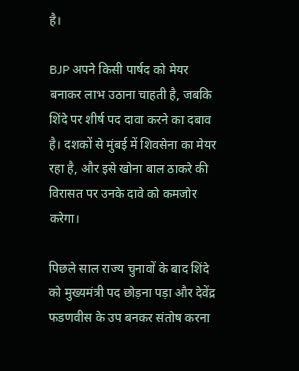है।

BJP अपने किसी पार्षद को मेयर बनाकर लाभ उठाना चाहती है, जबकि शिंदे पर शीर्ष पद दावा करने का दबाव है। दशकों से मुंबई में शिवसेना का मेयर रहा है, और इसे खोना बाल ठाकरे की विरासत पर उनके दावे को कमजोर करेगा।

पिछले साल राज्य चुनावों के बाद शिंदे को मुख्यमंत्री पद छोड़ना पड़ा और देवेंद्र फडणवीस के उप बनकर संतोष करना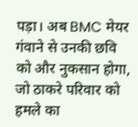पड़ा। अब BMC मेयर गंवाने से उनकी छवि को और नुकसान होगा, जो ठाकरे परिवार को हमले का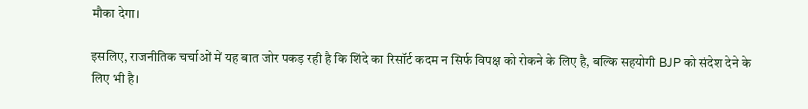मौका देगा।

इसलिए, राजनीतिक चर्चाओं में यह बात जोर पकड़ रही है कि शिंदे का रिसॉर्ट कदम न सिर्फ विपक्ष को रोकने के लिए है, बल्कि सहयोगी BJP को संदेश देने के लिए भी है।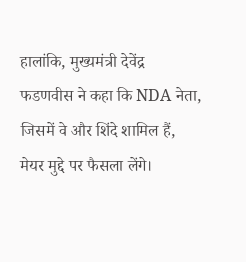हालांकि, मुख्यमंत्री देवेंद्र फडणवीस ने कहा कि NDA नेता, जिसमें वे और शिंदे शामिल हैं, मेयर मुद्दे पर फैसला लेंगे।